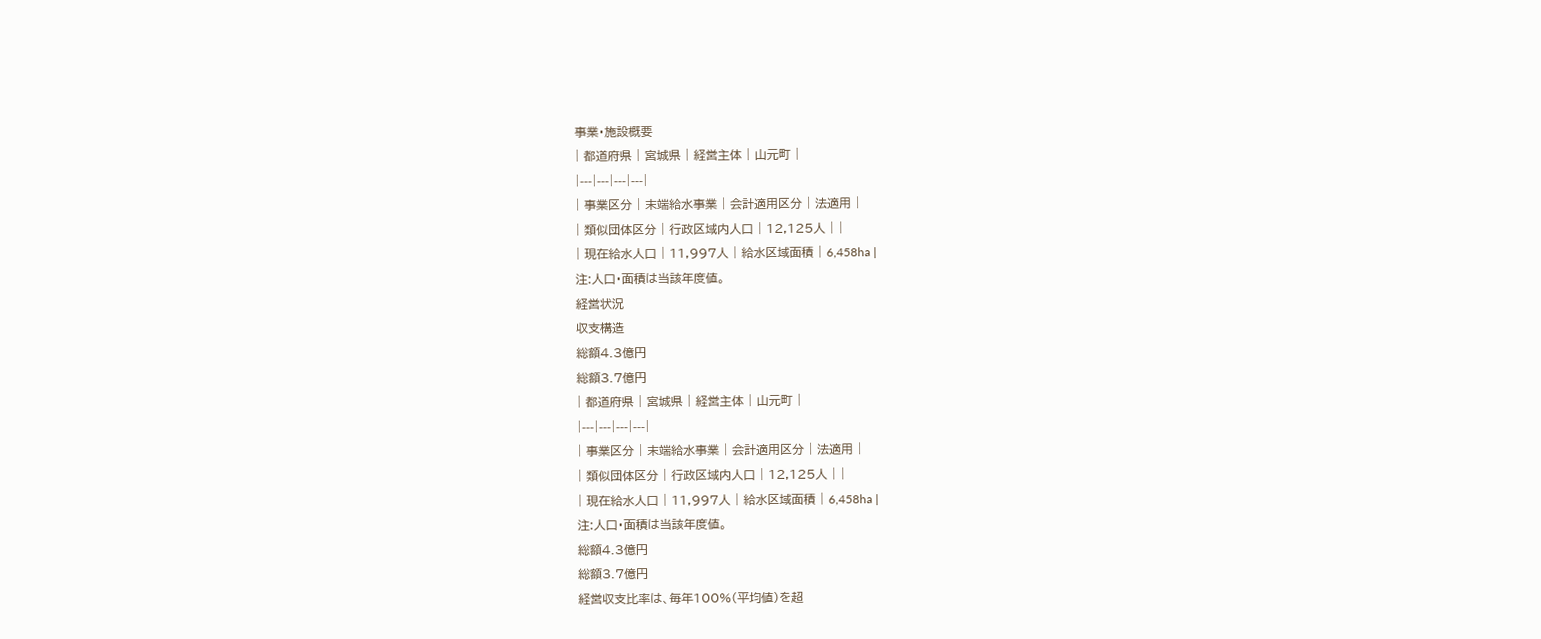事業・施設概要
| 都道府県 | 宮城県 | 経営主体 | 山元町 |
|---|---|---|---|
| 事業区分 | 末端給水事業 | 会計適用区分 | 法適用 |
| 類似団体区分 | 行政区域内人口 | 12,125人 | |
| 現在給水人口 | 11,997人 | 給水区域面積 | 6,458ha |
注:人口・面積は当該年度値。
経営状況
収支構造
総額4.3億円
総額3.7億円
| 都道府県 | 宮城県 | 経営主体 | 山元町 |
|---|---|---|---|
| 事業区分 | 末端給水事業 | 会計適用区分 | 法適用 |
| 類似団体区分 | 行政区域内人口 | 12,125人 | |
| 現在給水人口 | 11,997人 | 給水区域面積 | 6,458ha |
注:人口・面積は当該年度値。
総額4.3億円
総額3.7億円
経営収支比率は、毎年100%(平均値)を超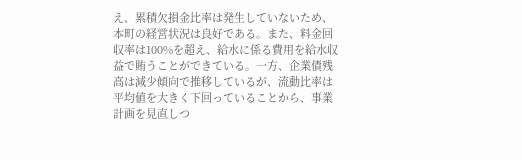え、累積欠損金比率は発生していないため、本町の経営状況は良好である。また、料金回収率は100%を超え、給水に係る費用を給水収益で賄うことができている。一方、企業債残高は減少傾向で推移しているが、流動比率は平均値を大きく下回っていることから、事業計画を見直しつ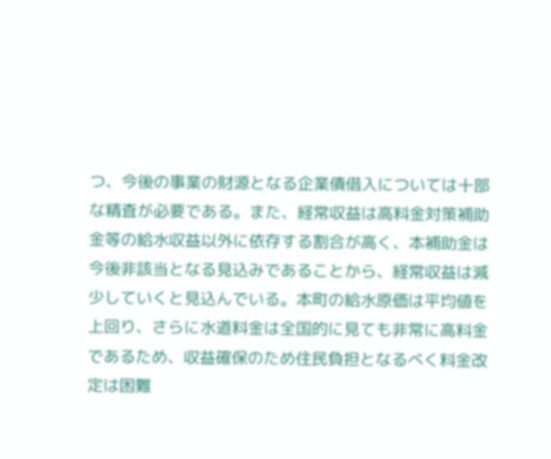つ、今後の事業の財源となる企業債借入については十部な精査が必要である。また、経常収益は高料金対策補助金等の給水収益以外に依存する割合が高く、本補助金は今後非該当となる見込みであることから、経常収益は減少していくと見込んでいる。本町の給水原価は平均値を上回り、さらに水道料金は全国的に見ても非常に高料金であるため、収益確保のため住民負担となるべく料金改定は困難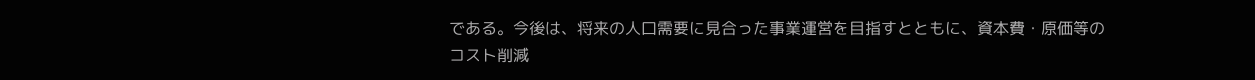である。今後は、将来の人口需要に見合った事業運営を目指すとともに、資本費・原価等のコスト削減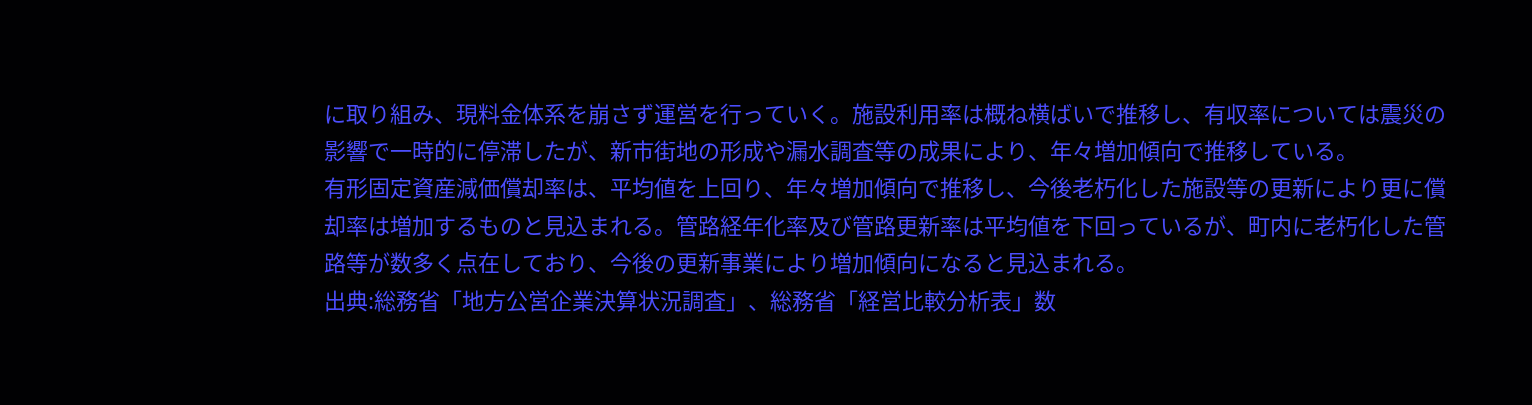に取り組み、現料金体系を崩さず運営を行っていく。施設利用率は概ね横ばいで推移し、有収率については震災の影響で一時的に停滞したが、新市街地の形成や漏水調査等の成果により、年々増加傾向で推移している。
有形固定資産減価償却率は、平均値を上回り、年々増加傾向で推移し、今後老朽化した施設等の更新により更に償却率は増加するものと見込まれる。管路経年化率及び管路更新率は平均値を下回っているが、町内に老朽化した管路等が数多く点在しており、今後の更新事業により増加傾向になると見込まれる。
出典:総務省「地方公営企業決算状況調査」、総務省「経営比較分析表」数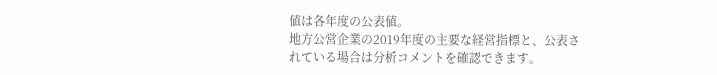値は各年度の公表値。
地方公営企業の2019年度の主要な経営指標と、公表されている場合は分析コメントを確認できます。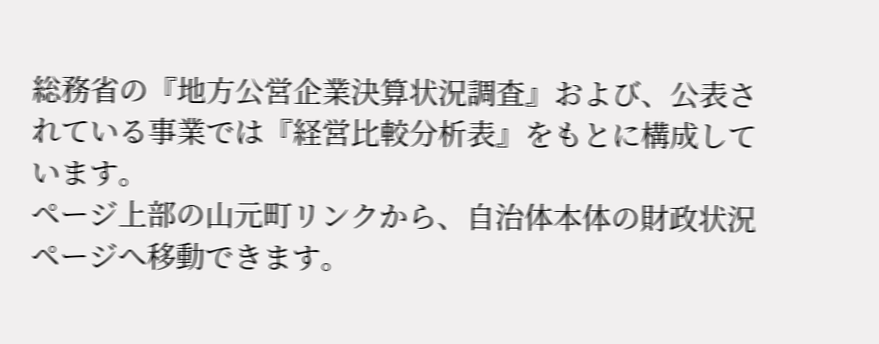総務省の『地方公営企業決算状況調査』および、公表されている事業では『経営比較分析表』をもとに構成しています。
ページ上部の山元町リンクから、自治体本体の財政状況ページへ移動できます。